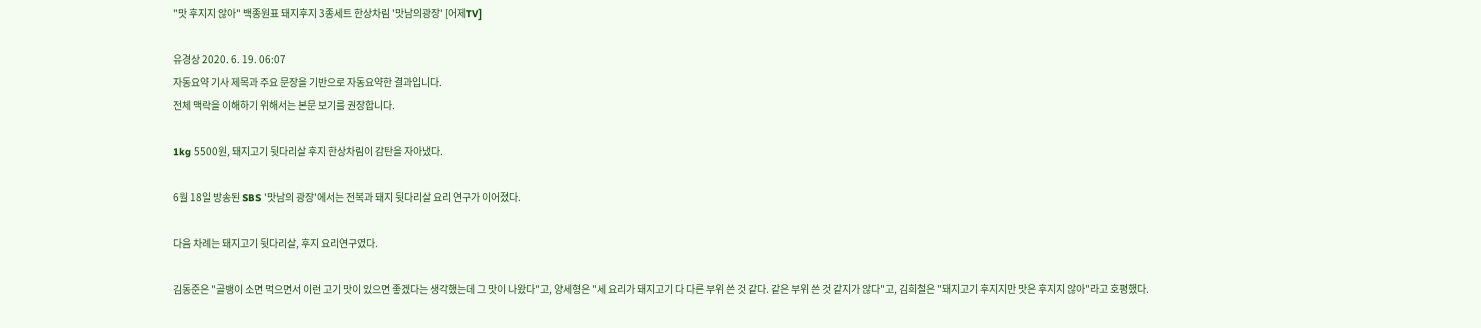"맛 후지지 않아" 백종원표 돼지후지 3종세트 한상차림 '맛남의광장' [어제TV]

유경상 2020. 6. 19. 06:07
자동요약 기사 제목과 주요 문장을 기반으로 자동요약한 결과입니다.
전체 맥락을 이해하기 위해서는 본문 보기를 권장합니다.

1kg 5500원, 돼지고기 뒷다리살 후지 한상차림이 감탄을 자아냈다.

6월 18일 방송된 SBS '맛남의 광장'에서는 전복과 돼지 뒷다리살 요리 연구가 이어졌다.

다음 차례는 돼지고기 뒷다리살, 후지 요리연구였다.

김동준은 "골뱅이 소면 먹으면서 이런 고기 맛이 있으면 좋겠다는 생각했는데 그 맛이 나왔다"고, 양세형은 "세 요리가 돼지고기 다 다른 부위 쓴 것 같다. 같은 부위 쓴 것 같지가 않다"고, 김희철은 "돼지고기 후지지만 맛은 후지지 않아"라고 호평했다.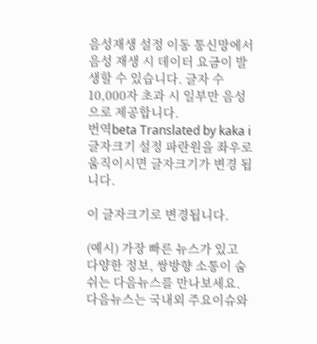음성재생 설정 이동 통신망에서 음성 재생 시 데이터 요금이 발생할 수 있습니다. 글자 수 10,000자 초과 시 일부만 음성으로 제공합니다.
번역beta Translated by kaka i
글자크기 설정 파란원을 좌우로 움직이시면 글자크기가 변경 됩니다.

이 글자크기로 변경됩니다.

(예시) 가장 빠른 뉴스가 있고 다양한 정보, 쌍방향 소통이 숨쉬는 다음뉴스를 만나보세요. 다음뉴스는 국내외 주요이슈와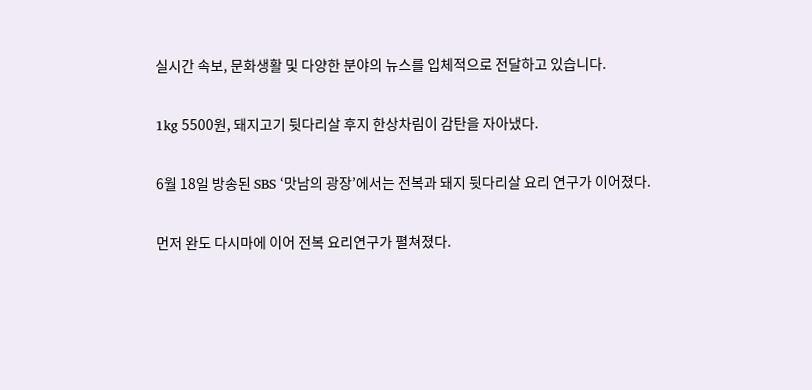실시간 속보, 문화생활 및 다양한 분야의 뉴스를 입체적으로 전달하고 있습니다.

1kg 5500원, 돼지고기 뒷다리살 후지 한상차림이 감탄을 자아냈다.

6월 18일 방송된 SBS ‘맛남의 광장’에서는 전복과 돼지 뒷다리살 요리 연구가 이어졌다.

먼저 완도 다시마에 이어 전복 요리연구가 펼쳐졌다.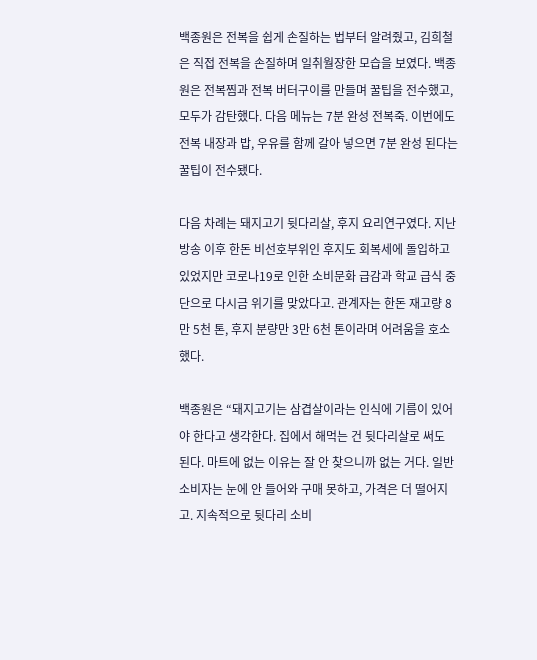백종원은 전복을 쉽게 손질하는 법부터 알려줬고, 김희철은 직접 전복을 손질하며 일취월장한 모습을 보였다. 백종원은 전복찜과 전복 버터구이를 만들며 꿀팁을 전수했고, 모두가 감탄했다. 다음 메뉴는 7분 완성 전복죽. 이번에도 전복 내장과 밥, 우유를 함께 갈아 넣으면 7분 완성 된다는 꿀팁이 전수됐다.

다음 차례는 돼지고기 뒷다리살, 후지 요리연구였다. 지난 방송 이후 한돈 비선호부위인 후지도 회복세에 돌입하고 있었지만 코로나19로 인한 소비문화 급감과 학교 급식 중단으로 다시금 위기를 맞았다고. 관계자는 한돈 재고량 8만 5천 톤, 후지 분량만 3만 6천 톤이라며 어려움을 호소했다.

백종원은 “돼지고기는 삼겹살이라는 인식에 기름이 있어야 한다고 생각한다. 집에서 해먹는 건 뒷다리살로 써도 된다. 마트에 없는 이유는 잘 안 찾으니까 없는 거다. 일반 소비자는 눈에 안 들어와 구매 못하고, 가격은 더 떨어지고. 지속적으로 뒷다리 소비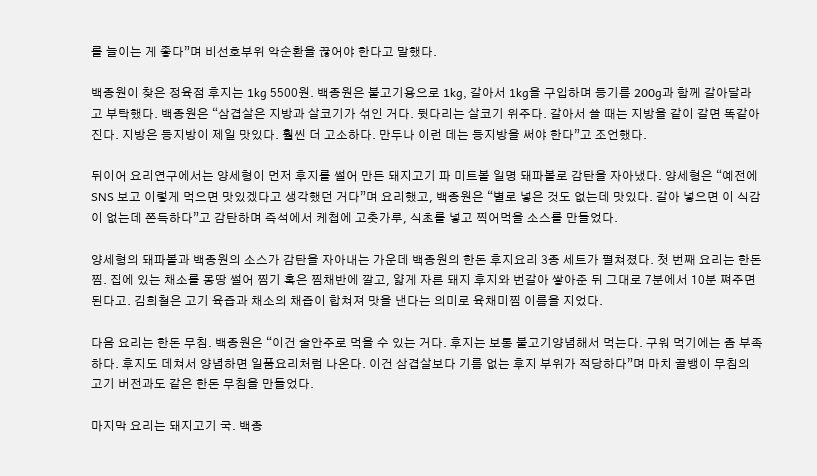를 늘이는 게 좋다”며 비선호부위 악순환을 끊어야 한다고 말했다.

백종원이 찾은 정육점 후지는 1kg 5500원. 백종원은 불고기용으로 1kg, 갈아서 1kg을 구입하며 등기름 200g과 함께 갈아달라고 부탁했다. 백종원은 “삼겹살은 지방과 살코기가 섞인 거다. 뒷다리는 살코기 위주다. 갈아서 쓸 때는 지방을 같이 갈면 똑같아진다. 지방은 등지방이 제일 맛있다. 훨씬 더 고소하다. 만두나 이런 데는 등지방을 써야 한다”고 조언했다.

뒤이어 요리연구에서는 양세형이 먼저 후지를 썰어 만든 돼지고기 파 미트볼 일명 돼파볼로 감탄을 자아냈다. 양세형은 “예전에 SNS 보고 이렇게 먹으면 맛있겠다고 생각했던 거다”며 요리했고, 백종원은 “별로 넣은 것도 없는데 맛있다. 갈아 넣으면 이 식감이 없는데 쫀득하다”고 감탄하며 즉석에서 케첩에 고춧가루, 식초를 넣고 찍어먹을 소스를 만들었다.

양세형의 돼파볼과 백종원의 소스가 감탄을 자아내는 가운데 백종원의 한돈 후지요리 3종 세트가 펼쳐졌다. 첫 번째 요리는 한돈찜. 집에 있는 채소를 몽땅 썰어 찜기 혹은 찜채반에 깔고, 얇게 자른 돼지 후지와 번갈아 쌓아준 뒤 그대로 7분에서 10분 쪄주면 된다고. 김희철은 고기 육즙과 채소의 채즙이 합쳐져 맛을 낸다는 의미로 육채미찜 이름을 지었다.

다음 요리는 한돈 무침. 백종원은 “이건 술안주로 먹을 수 있는 거다. 후지는 보통 불고기양념해서 먹는다. 구워 먹기에는 좀 부족하다. 후지도 데쳐서 양념하면 일품요리처럼 나온다. 이건 삼겹살보다 기름 없는 후지 부위가 적당하다”며 마치 골뱅이 무침의 고기 버전과도 같은 한돈 무침을 만들었다.

마지막 요리는 돼지고기 국. 백종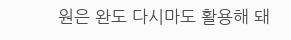원은 완도 다시마도 활용해 돼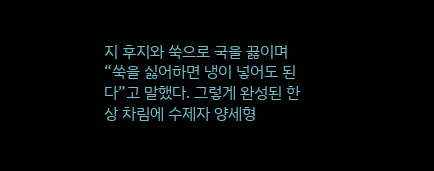지 후지와 쑥으로 국을 끓이며 “쑥을 싫어하면 냉이 넣어도 된다”고 말했다. 그렇게 완성된 한상 차림에 수제자 양세형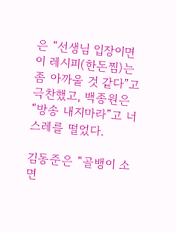은 “선생님 입장이면 이 레시피(한돈찜)는 좀 아까울 것 같다”고 극찬했고, 백종원은 “방송 내지마라”고 너스레를 떨었다.

김동준은 “골뱅이 소면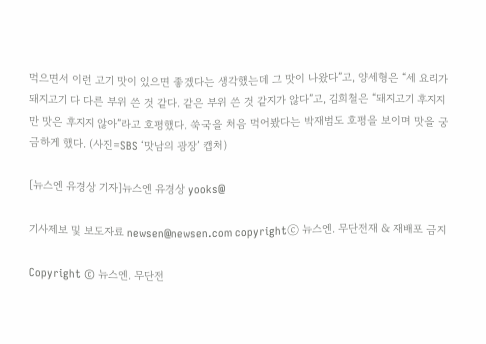먹으면서 이런 고기 맛이 있으면 좋겠다는 생각했는데 그 맛이 나왔다”고, 양세형은 “세 요리가 돼지고기 다 다른 부위 쓴 것 같다. 같은 부위 쓴 것 같지가 않다”고, 김희철은 “돼지고기 후지지만 맛은 후지지 않아”라고 호평했다. 쑥국을 처음 먹어봤다는 박재범도 호평을 보이며 맛을 궁금하게 했다. (사진=SBS ‘맛남의 광장’ 캡처)

[뉴스엔 유경상 기자]뉴스엔 유경상 yooks@

기사제보 및 보도자료 newsen@newsen.com copyrightⓒ 뉴스엔. 무단전재 & 재배포 금지

Copyright © 뉴스엔. 무단전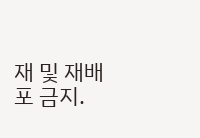재 및 재배포 금지.